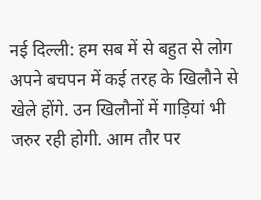नई दिल्ली: हम सब में से बहुत से लोग अपने बचपन में कई तरह के खिलौने से खेले होंगे. उन खिलौनों में गाड़ियां भी जरुर रही होगी. आम तौर पर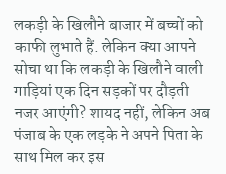लकड़ी के खिलौने बाजार में बच्चों को काफी लुभाते हैं. लेकिन क्या आपने सोचा था कि लकड़ी के खिलौने वाली गाड़ियां एक दिन सड़कों पर दौड़ती नजर आएंगी? शायद नहीं, लेकिन अब पंजाब के एक लड़के ने अपने पिता के साथ मिल कर इस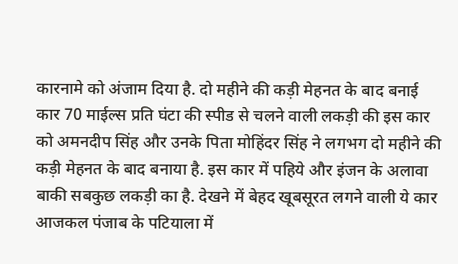कारनामे को अंजाम दिया है. दो महीने की कड़ी मेहनत के बाद बनाई कार 70 माईल्स प्रति घंटा की स्पीड से चलने वाली लकड़ी की इस कार को अमनदीप सिंह और उनके पिता मोहिंदर सिंह ने लगभग दो महीने की कड़ी मेहनत के बाद बनाया है. इस कार में पहिये और इंजन के अलावा बाकी सबकुछ लकड़ी का है. देखने में बेहद खूबसूरत लगने वाली ये कार आजकल पंजाब के पटियाला में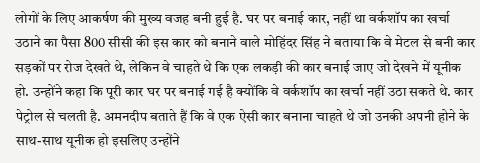लोगों के लिए आकर्षण की मुख्य वजह बनी हुई है. घर पर बनाई कार, नहीं था वर्कशॉप का खर्चा उठाने का पैसा 800 सीसी की इस कार को बनाने वाले मोहिंदर सिंह ने बताया कि वे मेटल से बनी कार सड़कों पर रोज देखते थे, लेकिन वे चाहते थे कि एक लकड़ी की कार बनाई जाए जो देखने में यूनीक हो. उन्होंने कहा कि पूरी कार घर पर बनाई गई है क्योंकि वे वर्कशॉप का खर्चा नहीं उठा सकते थे. कार पेट्रोल से चलती है. अमनदीप बताते हैं कि वे एक ऐसी कार बनाना चाहते थे जो उनकी अपनी होने के साथ-साथ यूनीक हो इसलिए उन्होंने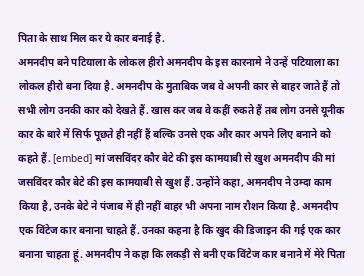पिता के साथ मिल कर ये कार बनाई है.
अमनदीप बने पटियाला के लोकल हीरो अमनदीप के इस कारनामे ने उन्हें पटियाला का लोकल हीरो बना दिया है. अमनदीप के मुताबिक जब वे अपनी कार से बाहर जाते हैं तो सभी लोग उनकी कार को देखते हैं. खास कर जब वे कहीं रुकते हैं तब लोग उनसे यूनीक कार के बारे में सिर्फ पूछते ही नहीं हैं बल्कि उनसे एक और कार अपने लिए बनाने को कहते हैं. [embed] मां जसविंदर कौर बेटे की इस कामयाबी से खुश अमनदीप की मां जसविंदर कौर बेटे की इस कामयाबी से खुश हैं. उन्होंने कहा, अमनदीप ने उम्दा काम किया है, उनके बेटे ने पंजाब में ही नहीं बाहर भी अपना नाम रौशन किया है. अमनदीप एक विंटेज कार बनाना चाहते हैं. उनका कहना है कि खुद की डिजाइन की गई एक कार बनाना चाहता हूं. अमनदीप ने कहा कि लकड़ी से बनी एक विंटेज कार बनाने में मेरे पिता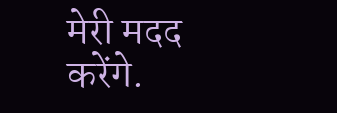मेरी मदद करेंगे.